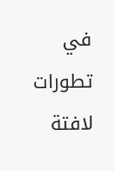في تطورات لافتة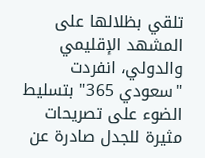تلقي بظلالها على المشهد الإقليمي والدولي، انفردت "سعودي 365" بتسليط الضوء على تصريحات مثيرة للجدل صادرة عن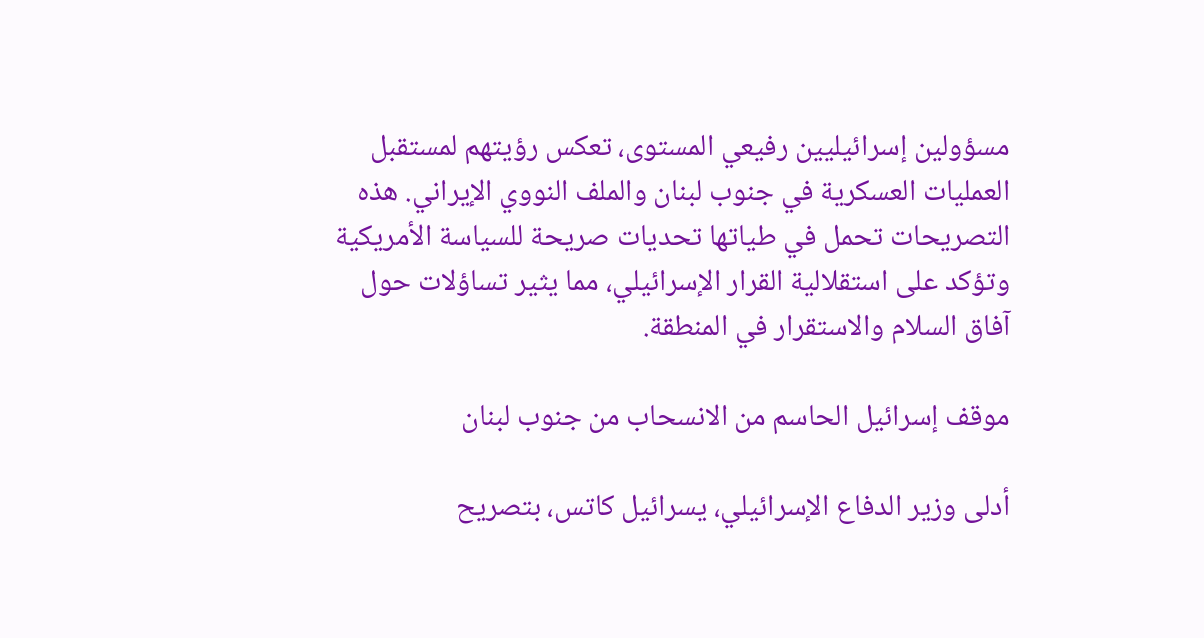مسؤولين إسرائيليين رفيعي المستوى، تعكس رؤيتهم لمستقبل العمليات العسكرية في جنوب لبنان والملف النووي الإيراني. هذه التصريحات تحمل في طياتها تحديات صريحة للسياسة الأمريكية وتؤكد على استقلالية القرار الإسرائيلي، مما يثير تساؤلات حول آفاق السلام والاستقرار في المنطقة.

موقف إسرائيل الحاسم من الانسحاب من جنوب لبنان

أدلى وزير الدفاع الإسرائيلي، يسرائيل كاتس، بتصريح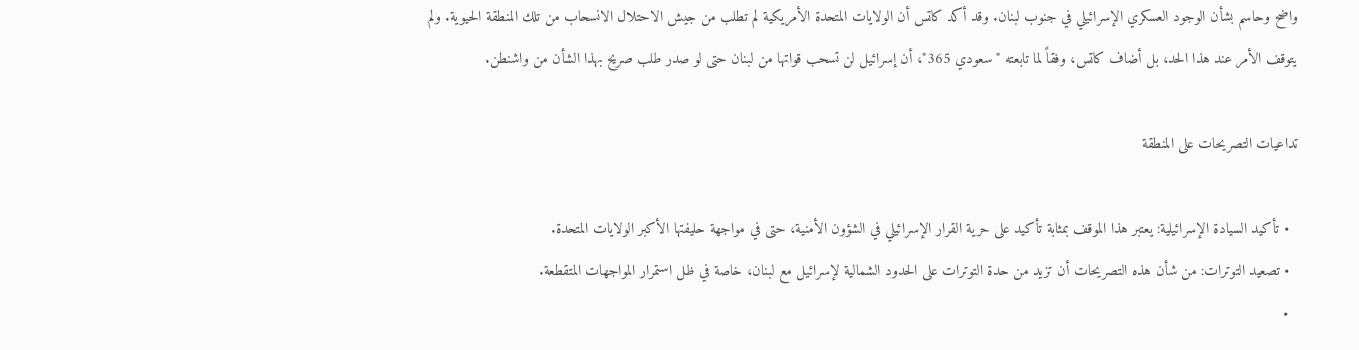واضح وحاسم بشأن الوجود العسكري الإسرائيلي في جنوب لبنان. وقد أكد كاتس أن الولايات المتحدة الأمريكية لم تطلب من جيش الاحتلال الانسحاب من تلك المنطقة الحيوية. ولم يتوقف الأمر عند هذا الحد، بل أضاف كاتس، وفقاً لما تابعته "سعودي 365"، أن إسرائيل لن تسحب قواتها من لبنان حتى لو صدر طلب صريح بهذا الشأن من واشنطن.

تداعيات التصريحات على المنطقة

  • تأكيد السيادة الإسرائيلية: يعتبر هذا الموقف بمثابة تأكيد على حرية القرار الإسرائيلي في الشؤون الأمنية، حتى في مواجهة حليفتها الأكبر الولايات المتحدة.
  • تصعيد التوترات: من شأن هذه التصريحات أن تزيد من حدة التوترات على الحدود الشمالية لإسرائيل مع لبنان، خاصة في ظل استمرار المواجهات المتقطعة.
  •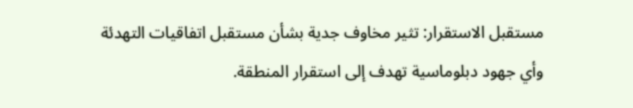مستقبل الاستقرار: تثير مخاوف جدية بشأن مستقبل اتفاقيات التهدئة وأي جهود دبلوماسية تهدف إلى استقرار المنطقة.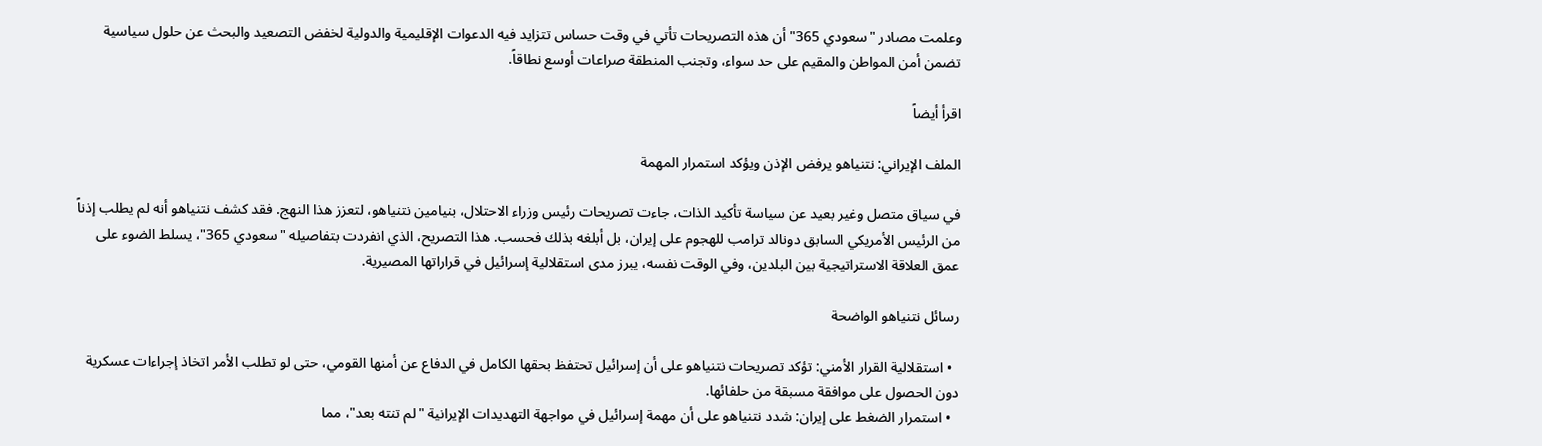وعلمت مصادر "سعودي 365" أن هذه التصريحات تأتي في وقت حساس تتزايد فيه الدعوات الإقليمية والدولية لخفض التصعيد والبحث عن حلول سياسية تضمن أمن المواطن والمقيم على حد سواء، وتجنب المنطقة صراعات أوسع نطاقاً.

اقرأ أيضاً

الملف الإيراني: نتنياهو يرفض الإذن ويؤكد استمرار المهمة

في سياق متصل وغير بعيد عن سياسة تأكيد الذات، جاءت تصريحات رئيس وزراء الاحتلال، بنيامين نتنياهو، لتعزز هذا النهج. فقد كشف نتنياهو أنه لم يطلب إذناً من الرئيس الأمريكي السابق دونالد ترامب للهجوم على إيران، بل أبلغه بذلك فحسب. هذا التصريح، الذي انفردت بتفاصيله "سعودي 365"، يسلط الضوء على عمق العلاقة الاستراتيجية بين البلدين، وفي الوقت نفسه، يبرز مدى استقلالية إسرائيل في قراراتها المصيرية.

رسائل نتنياهو الواضحة

  • استقلالية القرار الأمني: تؤكد تصريحات نتنياهو على أن إسرائيل تحتفظ بحقها الكامل في الدفاع عن أمنها القومي، حتى لو تطلب الأمر اتخاذ إجراءات عسكرية دون الحصول على موافقة مسبقة من حلفائها.
  • استمرار الضغط على إيران: شدد نتنياهو على أن مهمة إسرائيل في مواجهة التهديدات الإيرانية "لم تنته بعد"، مما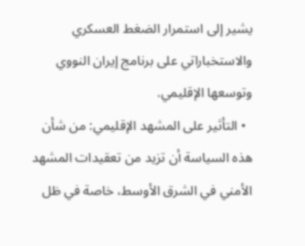يشير إلى استمرار الضغط العسكري والاستخباراتي على برنامج إيران النووي وتوسعها الإقليمي.
  • التأثير على المشهد الإقليمي: من شأن هذه السياسة أن تزيد من تعقيدات المشهد الأمني في الشرق الأوسط، خاصة في ظل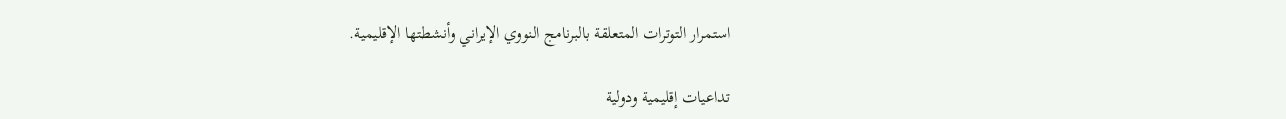استمرار التوترات المتعلقة بالبرنامج النووي الإيراني وأنشطتها الإقليمية.

تداعيات إقليمية ودولية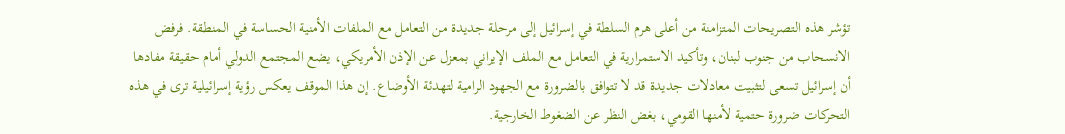تؤشر هذه التصريحات المتزامنة من أعلى هرم السلطة في إسرائيل إلى مرحلة جديدة من التعامل مع الملفات الأمنية الحساسة في المنطقة. فرفض الانسحاب من جنوب لبنان، وتأكيد الاستمرارية في التعامل مع الملف الإيراني بمعزل عن الإذن الأمريكي، يضع المجتمع الدولي أمام حقيقة مفادها أن إسرائيل تسعى لتثبيت معادلات جديدة قد لا تتوافق بالضرورة مع الجهود الرامية لتهدئة الأوضاع. إن هذا الموقف يعكس رؤية إسرائيلية ترى في هذه التحركات ضرورة حتمية لأمنها القومي، بغض النظر عن الضغوط الخارجية.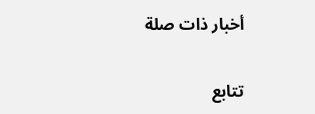أخبار ذات صلة

تتابع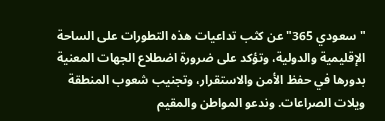"سعودي 365" عن كثب تداعيات هذه التطورات على الساحة الإقليمية والدولية، وتؤكد على ضرورة اضطلاع الجهات المعنية بدورها في حفظ الأمن والاستقرار، وتجنيب شعوب المنطقة ويلات الصراعات. وندعو المواطن والمقيم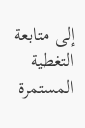إلى متابعة التغطية المستمرة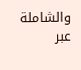والشاملة عبر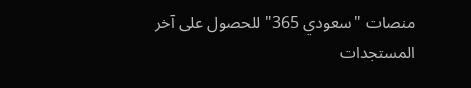منصات "سعودي 365" للحصول على آخر المستجدات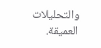والتحليلات العميقة.